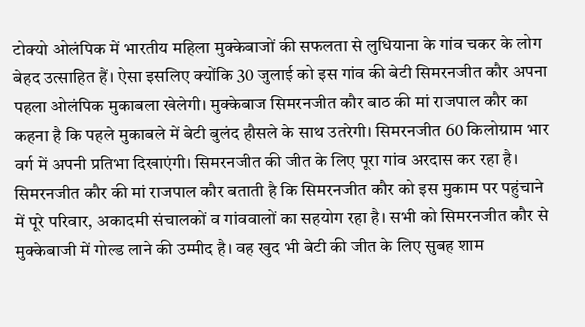टोक्यो ओलंपिक में भारतीय महिला मुक्केबाजों की सफलता से लुधियाना के गांव चकर के लोग बेहद उत्साहित हैं। ऐसा इसलिए क्योंकि 30 जुलाई को इस गांव की बेटी सिमरनजीत कौर अपना पहला ओलंपिक मुकाबला खेलेगी। मुक्केबाज सिमरनजीत कौर बाठ की मां राजपाल कौर का कहना है कि पहले मुकाबले में बेटी बुलंद हौसले के साथ उतरेगी। सिमरनजीत 60 किलोग्राम भार वर्ग में अपनी प्रतिभा दिखाएंगी। सिमरनजीत की जीत के लिए पूरा गांव अरदास कर रहा है।
सिमरनजीत कौर की मां राजपाल कौर बताती है कि सिमरनजीत कौर को इस मुकाम पर पहुंचाने में पूरे परिवार, अकादमी संचालकों व गांववालों का सहयोग रहा है। सभी को सिमरनजीत कौर से मुक्केबाजी में गोल्ड लाने की उम्मीद है। वह खुद भी बेटी की जीत के लिए सुबह शाम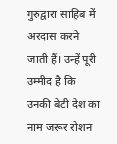गुरुद्वारा साहिब में अरदास करने जाती हैं। उन्हें पूरी उम्मीद है कि उनकी बेटी देश का नाम जरूर रोशन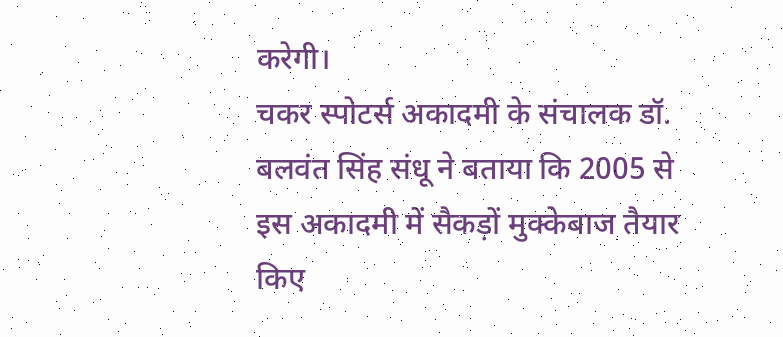करेगी।
चकर स्पोटर्स अकादमी के संचालक डॉ. बलवंत सिंह संधू ने बताया कि 2005 से इस अकादमी में सैकड़ों मुक्केबाज तैयार किए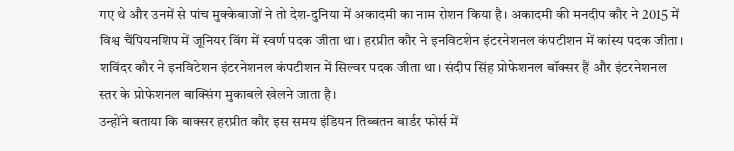गए थे और उनमें से पांच मुक्केबाजों ने तो देश-दुनिया में अकादमी का नाम रोशन किया है। अकादमी की मनदीप कौर ने 2015 में विश्व चैंपियनशिप में जूनियर विंग में स्वर्ण पदक जीता था। हरप्रीत कौर ने इनविटशेन इंटरनेशनल कंपटीशन में कांस्य पदक जीता। शविंदर कौर ने इनविटेशन इंटरनेशनल कंपटीशन में सिल्वर पदक जीता था। संदीप सिंह प्रोफेशनल बॉक्सर हैं और इंटरनेशनल स्तर के प्रोफेशनल बाक्सिंग मुकाबले खेलने जाता है।
उन्होंने बताया कि बाक्सर हरप्रीत कौर इस समय इंडियन तिब्बतन बार्डर फोर्स में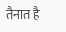तैनात है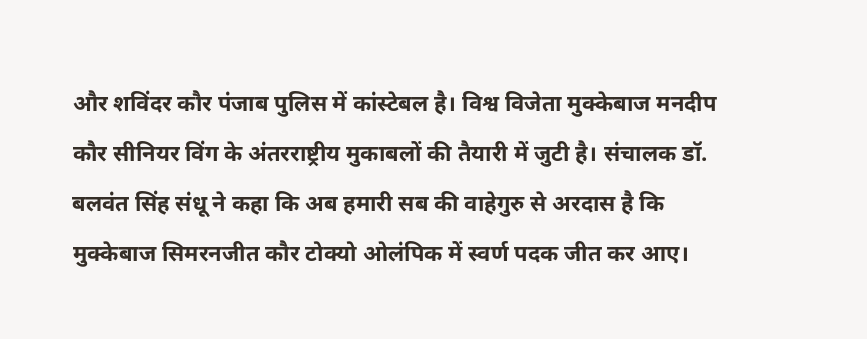और शविंदर कौर पंजाब पुलिस में कांस्टेबल है। विश्व विजेता मुक्केबाज मनदीप कौर सीनियर विंग के अंतरराष्ट्रीय मुकाबलों की तैयारी में जुटी है। संचालक डॉ. बलवंत सिंह संधू ने कहा कि अब हमारी सब की वाहेगुरु से अरदास है कि मुक्केबाज सिमरनजीत कौर टोक्यो ओलंपिक में स्वर्ण पदक जीत कर आए।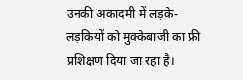उनकी अकादमी में लड़के-लड़कियों को मुक्केबाजी का फ्री प्रशिक्षण दिया जा रहा है।